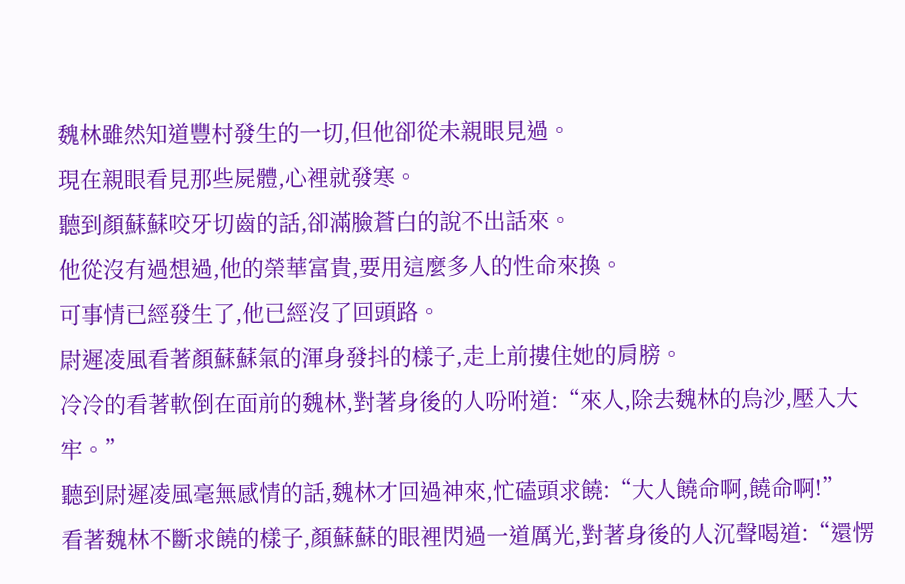魏林雖然知道豐村發生的一切,但他卻從未親眼見過。
現在親眼看見那些屍體,心裡就發寒。
聽到顏蘇蘇咬牙切齒的話,卻滿臉蒼白的說不出話來。
他從沒有過想過,他的榮華富貴,要用這麼多人的性命來換。
可事情已經發生了,他已經沒了回頭路。
尉遲凌風看著顏蘇蘇氣的渾身發抖的樣子,走上前摟住她的肩膀。
冷冷的看著軟倒在面前的魏林,對著身後的人吩咐道:“來人,除去魏林的烏沙,壓入大牢。”
聽到尉遲凌風毫無感情的話,魏林才回過神來,忙磕頭求饒:“大人饒命啊,饒命啊!”
看著魏林不斷求饒的樣子,顏蘇蘇的眼裡閃過一道厲光,對著身後的人沉聲喝道:“還愣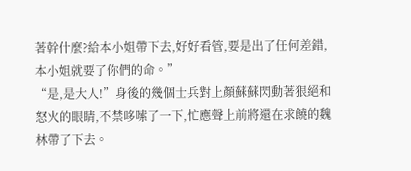著幹什麼?給本小姐帶下去,好好看管,要是出了任何差錯,本小姐就要了你們的命。”
“是,是大人!”身後的幾個士兵對上顏蘇蘇閃動著狠絕和怒火的眼睛,不禁哆嗦了一下,忙應聲上前將還在求饒的魏林帶了下去。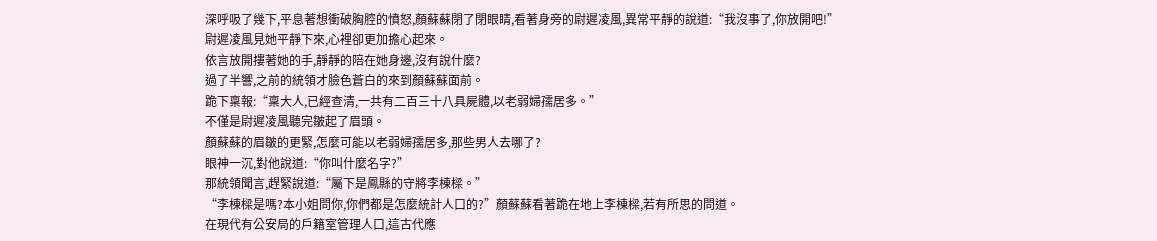深呼吸了幾下,平息著想衝破胸腔的憤怒,顏蘇蘇閉了閉眼睛,看著身旁的尉遲凌風,異常平靜的說道:“我沒事了,你放開吧!”
尉遲凌風見她平靜下來,心裡卻更加擔心起來。
依言放開摟著她的手,靜靜的陪在她身邊,沒有說什麼?
過了半響,之前的統領才臉色蒼白的來到顏蘇蘇面前。
跪下稟報:“稟大人,已經查清,一共有二百三十八具屍體,以老弱婦孺居多。”
不僅是尉遲凌風聽完皺起了眉頭。
顏蘇蘇的眉皺的更緊,怎麼可能以老弱婦孺居多,那些男人去哪了?
眼神一沉,對他說道:“你叫什麼名字?”
那統領聞言,趕緊說道:“屬下是鳳縣的守將李棟樑。”
“李棟樑是嗎?本小姐問你,你們都是怎麼統計人口的?”顏蘇蘇看著跪在地上李棟樑,若有所思的問道。
在現代有公安局的戶籍室管理人口,這古代應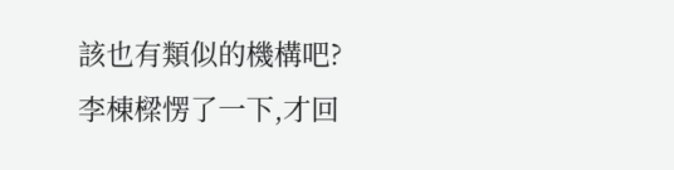該也有類似的機構吧?
李棟樑愣了一下,才回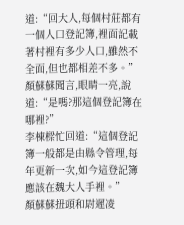道:“回大人,每個村莊都有一個人口登記簿,裡面記載著村裡有多少人口,雖然不全面,但也都相差不多。”
顏蘇蘇聞言,眼睛一亮,說道:“是嗎?那這個登記簿在哪裡?”
李棟樑忙回道:“這個登記簿一般都是由縣令管理,每年更新一次,如今這登記簿應該在魏大人手裡。”
顏蘇蘇扭頭和尉遲凌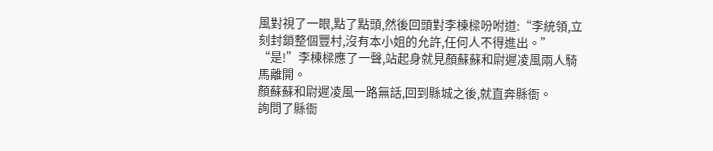風對視了一眼,點了點頭,然後回頭對李棟樑吩咐道:“李統領,立刻封鎖整個豐村,沒有本小姐的允許,任何人不得進出。”
“是!”李棟樑應了一聲,站起身就見顏蘇蘇和尉遲凌風兩人騎馬離開。
顏蘇蘇和尉遲凌風一路無話,回到縣城之後,就直奔縣衙。
詢問了縣衙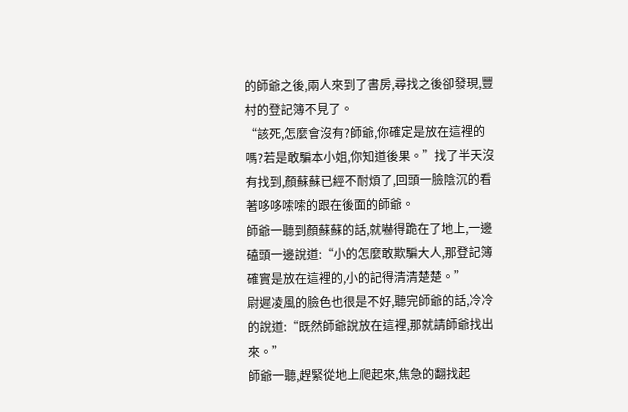的師爺之後,兩人來到了書房,尋找之後卻發現,豐村的登記簿不見了。
“該死,怎麼會沒有?師爺,你確定是放在這裡的嗎?若是敢騙本小姐,你知道後果。”找了半天沒有找到,顏蘇蘇已經不耐煩了,回頭一臉陰沉的看著哆哆嗦嗦的跟在後面的師爺。
師爺一聽到顏蘇蘇的話,就嚇得跪在了地上,一邊磕頭一邊說道:“小的怎麼敢欺騙大人,那登記簿確實是放在這裡的,小的記得清清楚楚。”
尉遲凌風的臉色也很是不好,聽完師爺的話,冷冷的說道:“既然師爺說放在這裡,那就請師爺找出來。”
師爺一聽,趕緊從地上爬起來,焦急的翻找起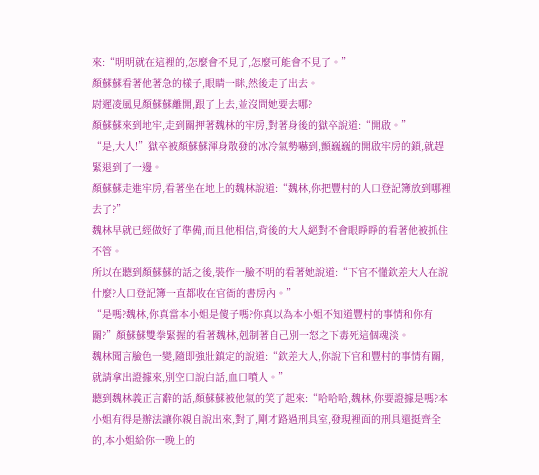來:“明明就在這裡的,怎麼會不見了,怎麼可能會不見了。”
顏蘇蘇看著他著急的樣子,眼睛一眯,然後走了出去。
尉遲凌風見顏蘇蘇離開,跟了上去,並沒問她要去哪?
顏蘇蘇來到地牢,走到關押著魏林的牢房,對著身後的獄卒說道:“開啟。”
“是,大人!”獄卒被顏蘇蘇渾身散發的冰冷氣勢嚇到,顫巍巍的開啟牢房的鎖,就趕緊退到了一邊。
顏蘇蘇走進牢房,看著坐在地上的魏林說道:“魏林,你把豐村的人口登記簿放到哪裡去了?”
魏林早就已經做好了準備,而且他相信,背後的大人絕對不會眼睜睜的看著他被抓住不管。
所以在聽到顏蘇蘇的話之後,裝作一臉不明的看著她說道:“下官不懂欽差大人在說什麼?人口登記簿一直都收在官衙的書房內。”
“是嗎?魏林,你真當本小姐是傻子嗎?你真以為本小姐不知道豐村的事情和你有關?”顏蘇蘇雙拳緊握的看著魏林,剋制著自己別一怒之下毒死這個魂淡。
魏林聞言臉色一變,隨即強壯鎮定的說道:“欽差大人,你說下官和豐村的事情有關,就請拿出證據來,別空口說白話,血口噴人。”
聽到魏林義正言辭的話,顏蘇蘇被他氣的笑了起來:“哈哈哈,魏林,你要證據是嗎?本小姐有得是辦法讓你親自說出來,對了,剛才路過刑具室,發現裡面的刑具還挺齊全的,本小姐給你一晚上的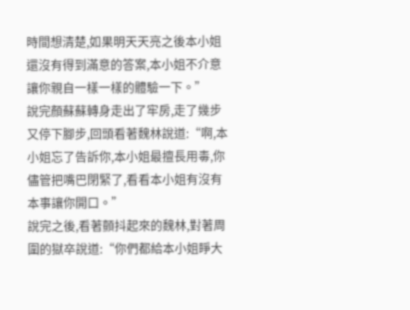時間想清楚,如果明天天亮之後本小姐還沒有得到滿意的答案,本小姐不介意讓你親自一樣一樣的體驗一下。”
說完顏蘇蘇轉身走出了牢房,走了幾步又停下腳步,回頭看著魏林說道:“啊,本小姐忘了告訴你,本小姐最擅長用毒,你儘管把嘴巴閉緊了,看看本小姐有沒有本事讓你開口。”
說完之後,看著顫抖起來的魏林,對著周圍的獄卒說道:“你們都給本小姐睜大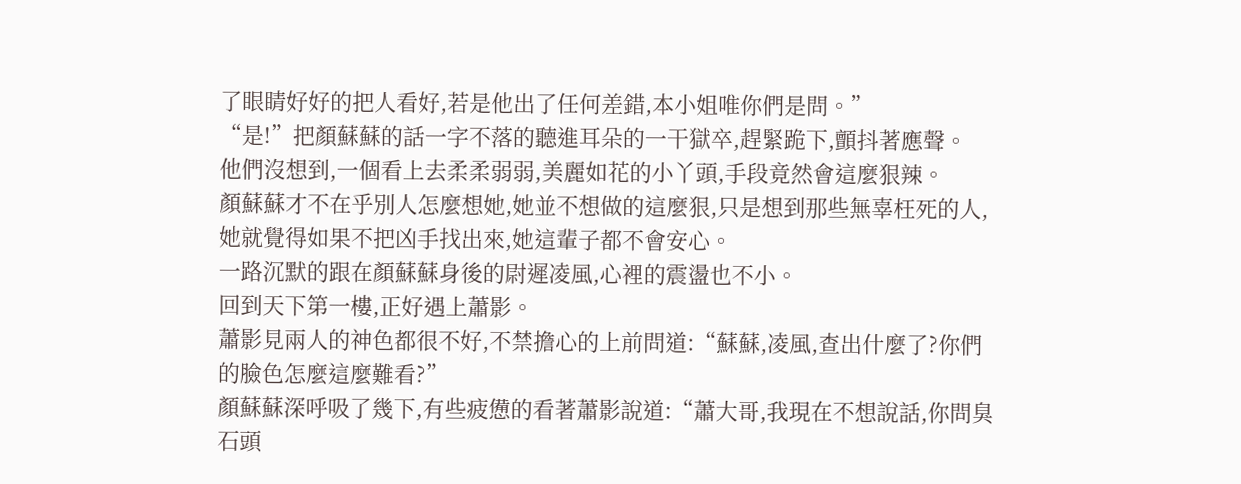了眼睛好好的把人看好,若是他出了任何差錯,本小姐唯你們是問。”
“是!”把顏蘇蘇的話一字不落的聽進耳朵的一干獄卒,趕緊跪下,顫抖著應聲。
他們沒想到,一個看上去柔柔弱弱,美麗如花的小丫頭,手段竟然會這麼狠辣。
顏蘇蘇才不在乎別人怎麼想她,她並不想做的這麼狠,只是想到那些無辜枉死的人,她就覺得如果不把凶手找出來,她這輩子都不會安心。
一路沉默的跟在顏蘇蘇身後的尉遲凌風,心裡的震盪也不小。
回到天下第一樓,正好遇上蕭影。
蕭影見兩人的神色都很不好,不禁擔心的上前問道:“蘇蘇,凌風,查出什麼了?你們的臉色怎麼這麼難看?”
顏蘇蘇深呼吸了幾下,有些疲憊的看著蕭影說道:“蕭大哥,我現在不想說話,你問臭石頭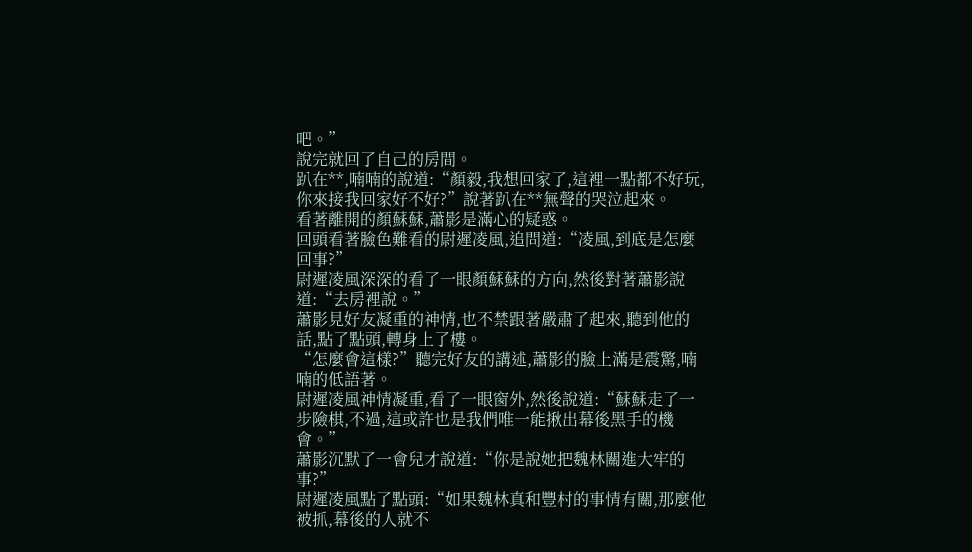吧。”
說完就回了自己的房間。
趴在**,喃喃的說道:“顏毅,我想回家了,這裡一點都不好玩,你來接我回家好不好?”說著趴在**無聲的哭泣起來。
看著離開的顏蘇蘇,蕭影是滿心的疑惑。
回頭看著臉色難看的尉遲凌風,追問道:“凌風,到底是怎麼回事?”
尉遲凌風深深的看了一眼顏蘇蘇的方向,然後對著蕭影說道:“去房裡說。”
蕭影見好友凝重的神情,也不禁跟著嚴肅了起來,聽到他的話,點了點頭,轉身上了樓。
“怎麼會這樣?”聽完好友的講述,蕭影的臉上滿是震驚,喃喃的低語著。
尉遲凌風神情凝重,看了一眼窗外,然後說道:“蘇蘇走了一步險棋,不過,這或許也是我們唯一能揪出幕後黑手的機會。”
蕭影沉默了一會兒才說道:“你是說她把魏林關進大牢的事?”
尉遲凌風點了點頭:“如果魏林真和豐村的事情有關,那麼他被抓,幕後的人就不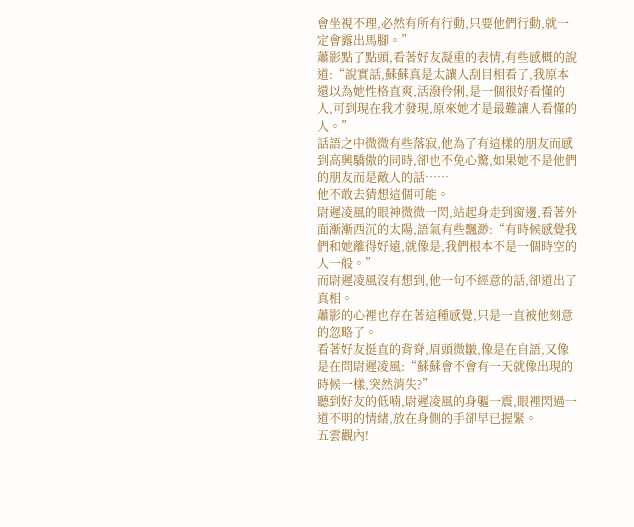會坐視不理,必然有所有行動,只要他們行動,就一定會露出馬腳。”
蕭影點了點頭,看著好友凝重的表情,有些感概的說道:“說實話,蘇蘇真是太讓人刮目相看了,我原本還以為她性格直爽,活潑伶俐,是一個很好看懂的人,可到現在我才發現,原來她才是最難讓人看懂的人。”
話語之中微微有些落寂,他為了有這樣的朋友而感到高興驕傲的同時,卻也不免心驚,如果她不是他們的朋友而是敵人的話……
他不敢去猜想這個可能。
尉遲凌風的眼神微微一閃,站起身走到窗邊,看著外面漸漸西沉的太陽,語氣有些飄渺:“有時候感覺我們和她離得好遠,就像是,我們根本不是一個時空的人一般。”
而尉遲凌風沒有想到,他一句不經意的話,卻道出了真相。
蕭影的心裡也存在著這種感覺,只是一直被他刻意的忽略了。
看著好友挺直的背脊,眉頭微皺,像是在自語,又像是在問尉遲凌風:“蘇蘇會不會有一天就像出現的時候一樣,突然消失?”
聽到好友的低喃,尉遲凌風的身軀一震,眼裡閃過一道不明的情緒,放在身側的手卻早已握緊。
五雲觀內!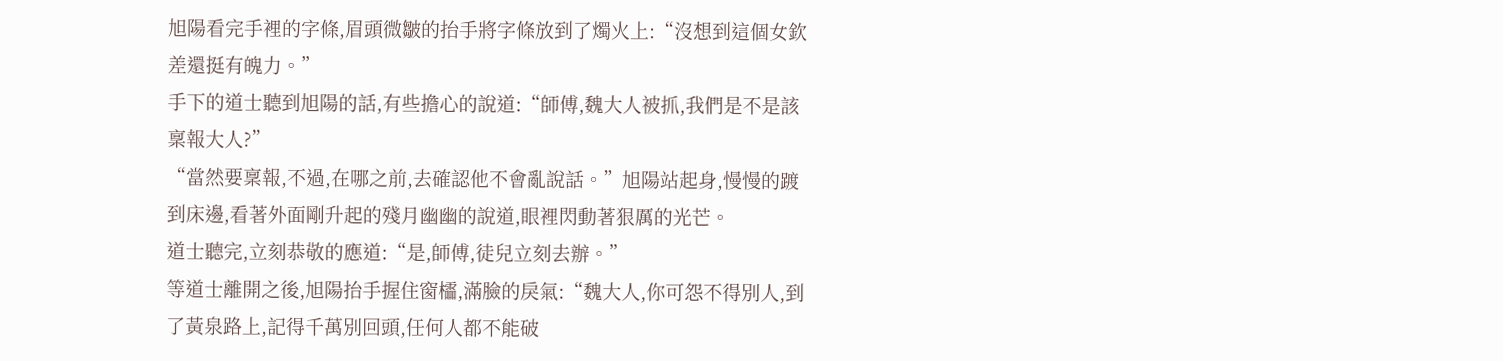旭陽看完手裡的字條,眉頭微皺的抬手將字條放到了燭火上:“沒想到這個女欽差還挺有魄力。”
手下的道士聽到旭陽的話,有些擔心的說道:“師傅,魏大人被抓,我們是不是該稟報大人?”
“當然要稟報,不過,在哪之前,去確認他不會亂說話。”旭陽站起身,慢慢的踱到床邊,看著外面剛升起的殘月幽幽的說道,眼裡閃動著狠厲的光芒。
道士聽完,立刻恭敬的應道:“是,師傅,徒兒立刻去辦。”
等道士離開之後,旭陽抬手握住窗櫺,滿臉的戾氣:“魏大人,你可怨不得別人,到了黃泉路上,記得千萬別回頭,任何人都不能破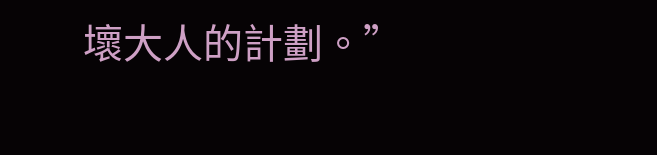壞大人的計劃。”